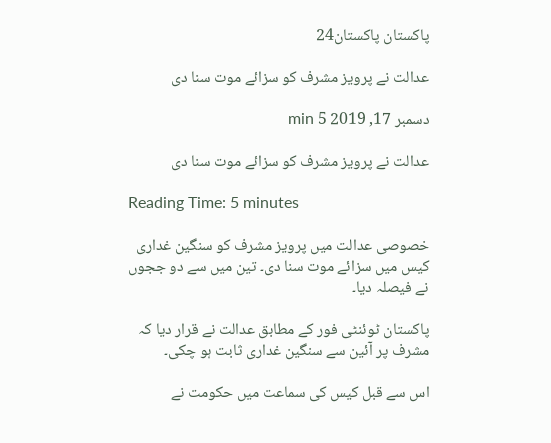پاکستان پاکستان24

عدالت نے پرویز مشرف کو سزائے موت سنا دی

دسمبر 17, 2019 5 min

عدالت نے پرویز مشرف کو سزائے موت سنا دی

Reading Time: 5 minutes

خصوصی عدالت میں پرویز مشرف کو سنگین غداری کیس میں سزائے موت سنا دی۔ تین میں سے دو ججوں نے فیصلہ دیا۔

پاکستان ٹوئنٹی فور کے مطابق عدالت نے قرار دیا کہ مشرف پر آئین سے سنگین غداری ثابت ہو چکی۔

اس سے قبل کیس کی سماعت میں حکومت نے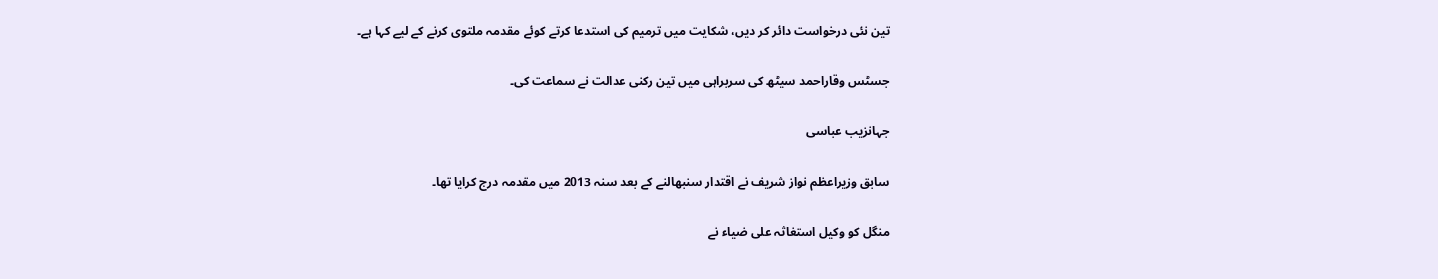تین نئی درخواست دائر کر دیں، شکایت میں ترمیم کی استدعا کرتے کوئے مقدمہ ملتوی کرنے کے لیے کہا ہے۔

جسٹس وقاراحمد سیٹھ کی سربراہی میں تین رکنی عدالت نے سماعت کی۔

جہانزیب عباسی

سابق وزیراعظم نواز شریف نے اقتدار سنبھالنے کے بعد سنہ 2013 میں مقدمہ درج کرایا تھا۔

منگل کو وکیل استغاثہ علی ضیاء نے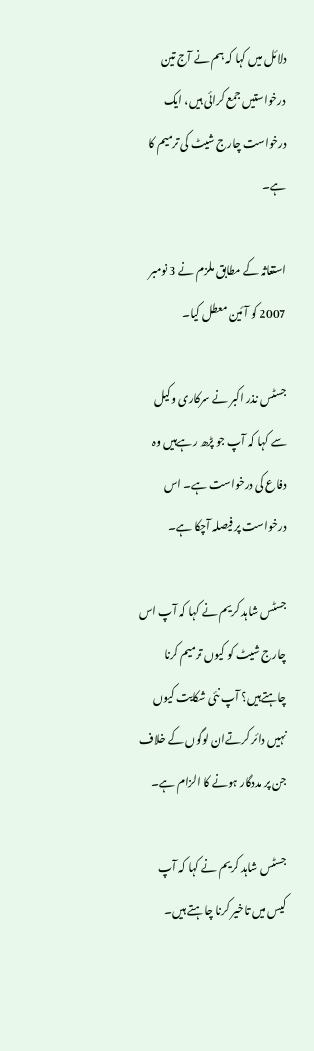دلائل میں کہا کہ ہم نے آج تین درخواستیں جمع کرائی ہیں، ایک درخواست چارج شیٹ کی ترمیم کا ہے۔

استغاثہ کے مطابق ملزم نے 3 نومبر 2007 کو آئین معطل کیا۔

جسٹس نذر اکبر نے سرکاری وکیل سے کہا کہ آپ جو پڑھ رہےہیں وہ دفاع کی درخواست ہے۔ اس درخواست پر فیصلہ آچکا ہے۔

جسٹس شاہد کریم نے کہا کہ آپ اس چارج شیٹ کو کیوں ترمیم کرنا چاہتےہیں؟ آپ نئی شکایت کیوں نہیں دائر کرتےان لوگوں کے خلاف جن پر مددگار ہونے کا الزام ہے۔

جسٹس شاہد کریم نے کہا کہ آپ کیس میں تاخیر کرنا چاہتے ہیں۔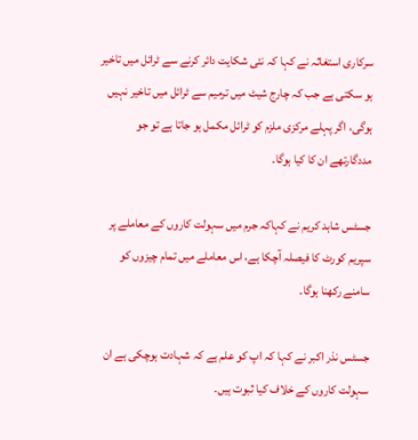سرکاری استغاثہ نے کہا کہ نئی شکایت دائر کرنے سے ٹرائل میں تاخیر ہو سکتی ہے جب کہ چارج شیٹ میں ترمیم سے ٹرائل میں تاخیر نہیں ہوگی، اگر پہلے مرکزی ملزم کو ٹرائل مکمل ہو جاتا ہے تو جو مددگارتھے ان کا کیا ہوگا۔

جسٹس شاہد کریم نے کہاکہ جرم میں سہولت کاروں کے معاملے پر سپریم کورٹ کا فیصلہ آچکا ہے، اس معاملے میں تمام چیزوں کو سامنے رکھنا ہوگا۔

جسٹس نذر اکبر نے کہا کہ اپ کو علم ہے کہ شہادت ہوچکی ہے ان سہولت کاروں کے خلاف کیا ثبوت ہیں۔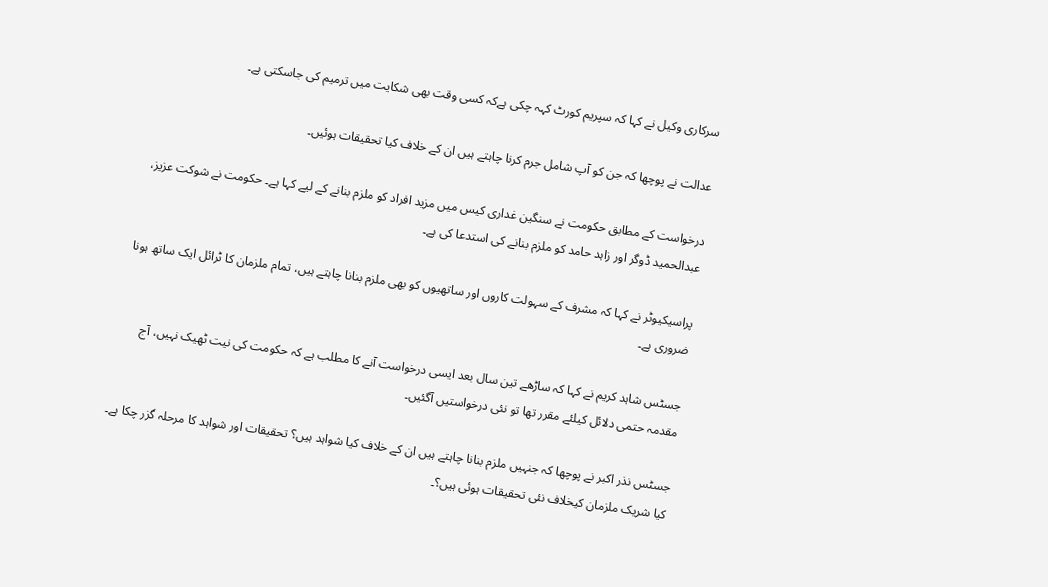سرکاری وکیل نے کہا کہ سپریم کورٹ کہہ چکی ہےکہ کسی وقت بھی شکایت میں ترمیم کی جاسکتی ہے۔

عدالت نے پوچھا کہ جن کو آپ شامل جرم کرنا چاہتے ہیں ان کے خلاف کیا تحقیقات ہوئیں۔

درخواست کے مطابق حکومت نے سنگین غداری کیس میں مزید افراد کو ملزم بنانے کے لیے کہا ہے۔ حکومت نے شوکت عزیز، عبدالحمید ڈوگر اور زاہد حامد کو ملزم بنانے کی استدعا کی ہے۔

پراسیکیوٹر نے کہا کہ مشرف کے سہولت کاروں اور ساتھیوں کو بھی ملزم بنانا چاہتے ہیں، تمام ملزمان کا ٹرائل ایک ساتھ ہونا ضروری ہے۔

جسٹس شاہد کریم نے کہا کہ ساڑھے تین سال بعد ایسی درخواست آنے کا مطلب ہے کہ حکومت کی نیت ٹھیک نہیں، آج مقدمہ حتمی دلائل کیلئے مقرر تھا تو نئی درخواستیں آگئیں۔

جسٹس نذر اکبر نے پوچھا کہ جنہیں ملزم بنانا چاہتے ہیں ان کے خلاف کیا شواہد ہیں؟ تحقیقات اور شواہد کا مرحلہ گزر چکا ہے۔ کیا شریک ملزمان کیخلاف نئی تحقیقات ہوئی ہیں؟۔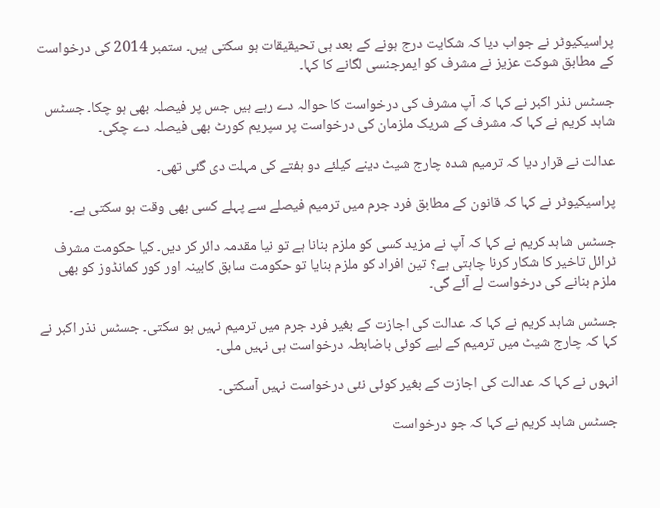پراسیکیوٹر نے جواب دیا کہ شکایت درج ہونے کے بعد ہی تحیقیقات ہو سکتی ہیں۔ ستمبر 2014 کی درخواست کے مطابق شوکت عزیز نے مشرف کو ایمرجنسی لگانے کا کہا۔

جسٹس نذر اکبر نے کہا کہ آپ مشرف کی درخواست کا حوالہ دے رہے ہیں جس پر فیصلہ بھی ہو چکا۔ جسٹس شاہد کریم نے کہا کہ مشرف کے شریک ملزمان کی درخواست پر سپریم کورٹ بھی فیصلہ دے چکی۔

عدالت نے قرار دیا کہ ترمیم شدہ چارج شیٹ دینے کیلئے دو ہفتے کی مہلت دی گئی تھی۔

پراسیکیوٹر نے کہا کہ قانون کے مطابق فرد جرم میں ترمیم فیصلے سے پہلے کسی بھی وقت ہو سکتی ہے۔

جسٹس شاہد کریم نے کہا کہ آپ نے مزید کسی کو ملزم بنانا ہے تو نیا مقدمہ دائر کر دیں۔ کیا حکومت مشرف ٹرائل تاخیر کا شکار کرنا چاہتی ہے؟ تین افراد کو ملزم بنایا تو حکومت سابق کابینہ اور کور کمانڈوز کو بھی ملزم بنانے کی درخواست لے آئے گی۔

جسٹس شاہد کریم نے کہا کہ عدالت کی اجازت کے بغیر فرد جرم میں ترمیم نہیں ہو سکتی۔ جسٹس نذر اکبر نے کہا کہ چارج شیٹ میں ترمیم کے لیے کوئی باضابطہ درخواست ہی نہیں ملی۔

انہوں نے کہا کہ عدالت کی اجازت کے بغیر کوئی نئی درخواست نہیں آسکتی۔

جسٹس شاہد کریم نے کہا کہ جو درخواست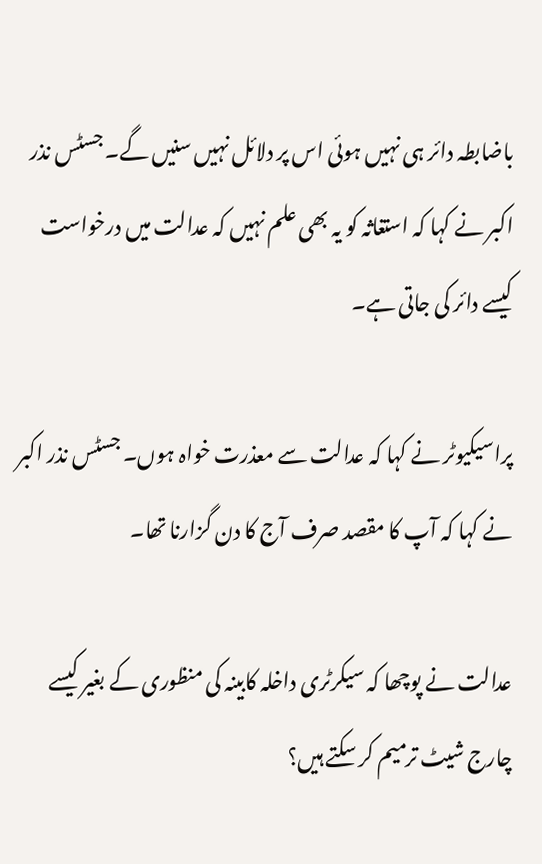باضابطہ دائر ہی نہیں ہوئی اس پر دلائل نہیں سنیں گے۔ جسٹس نذر اکبر نے کہا کہ استغاثہ کو یہ بھی علم نہیں کہ عدالت میں درخواست کیسے دائر کی جاتی ہے۔

پراسیکیوٹر نے کہا کہ عدالت سے معذرت خواہ ہوں۔ جسٹس نذر اکبر نے کہا کہ آپ کا مقصد صرف آج کا دن گزارنا تھا۔

عدالت نے پوچھا کہ سیکرٹری داخلہ کابینہ کی منظوری کے بغیر کیسے چارج شیٹ ترمیم کر سکتے ہیں؟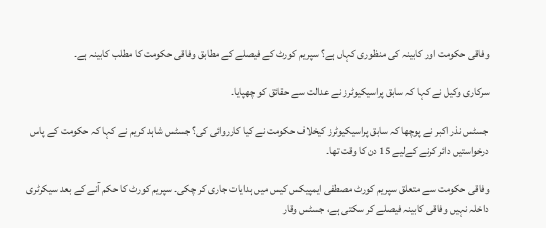وفاقی حکومت اور کابینہ کی منظوری کہاں ہے؟ سپریم کورٹ کے فیصلے کے مطابق وفاقی حکومت کا مطلب کابینہ ہے۔

سرکاری وکیل نے کہا کہ سابق پراسیکیوٹرز نے عدالت سے حقائق کو چھپایا۔

جسٹس نذر اکبر نے پوچھا کہ سابق پراسیکیوٹرز کیخلاف حکومت نے کیا کارروائی کی؟ جسٹس شاہد کریم نے کہا کہ حکومت کے پاس درخواستیں دائر کرنے کےلیے 15 دن کا وقت تھا۔

وفاقی حکومت سے متعلق سپریم کورٹ مصطفی ایمپیکس کیس میں ہدایات جاری کر چکی۔ سپریم کورٹ کا حکم آنے کے بعد سیکرٹری داخلہ نہیں وفاقی کابینہ فیصلے کر سکتی ہے، جسٹس وقار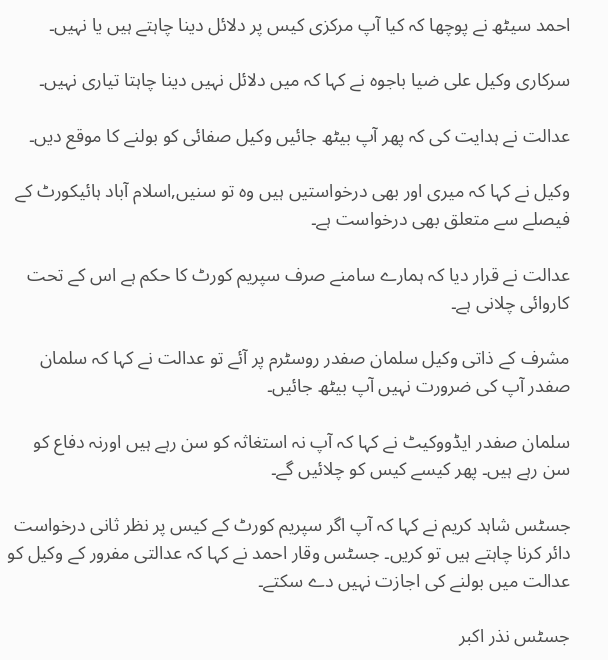احمد سیٹھ نے پوچھا کہ کیا آپ مرکزی کیس پر دلائل دینا چاہتے ہیں یا نہیں۔

سرکاری وکیل علی ضیا باجوہ نے کہا کہ میں دلائل نہیں دینا چاہتا تیاری نہیں۔

عدالت نے ہدایت کی کہ پھر آپ بیٹھ جائیں وکیل صفائی کو بولنے کا موقع دیں۔

وکیل نے کہا کہ میری اور بھی درخواستیں ہیں وہ تو سنیں,اسلام آباد ہائیکورٹ کے فیصلے سے متعلق بھی درخواست ہے۔

عدالت نے قرار دیا کہ ہمارے سامنے صرف سپریم کورٹ کا حکم ہے اس کے تحت کاروائی چلانی ہے۔

مشرف کے ذاتی وکیل سلمان صفدر روسٹرم پر آئے تو عدالت نے کہا کہ سلمان صفدر آپ کی ضرورت نہیں آپ بیٹھ جائیں۔

سلمان صفدر ایڈووکیٹ نے کہا کہ آپ نہ استغاثہ کو سن رہے ہیں اورنہ دفاع کو سن رہے ہیں۔ پھر کیسے کیس کو چلائیں گے۔

جسٹس شاہد کریم نے کہا کہ آپ اگر سپریم کورٹ کے کیس پر نظر ثانی درخواست دائر کرنا چاہتے ہیں تو کریں۔ جسٹس وقار احمد نے کہا کہ عدالتی مفرور کے وکیل کو عدالت میں بولنے کی اجازت نہیں دے سکتے۔

جسٹس نذر اکبر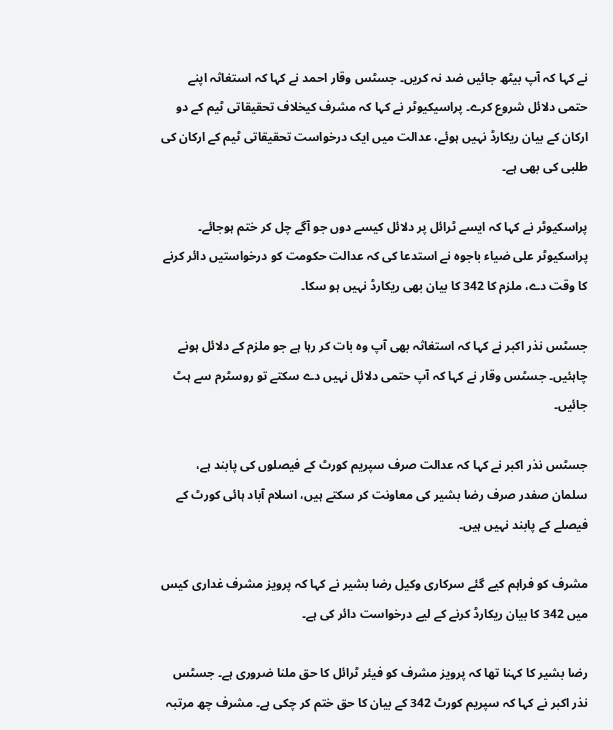نے کہا کہ آپ بیٹھ جائیں ضد نہ کریں۔ جسٹس وقار احمد نے کہا کہ استغاثہ اپنے حتمی دلائل شروع کرے۔ پراسیکیوٹر نے کہا کہ مشرف کیخلاف تحقیقاتی ٹیم کے دو ارکان کے بیان ریکارڈ نہیں ہوئے، عدالت میں ایک درخواست تحقیقاتی ٹیم کے ارکان کی طلبی کی بھی ہے۔

پراسکیوٹر نے کہا کہ ایسے ٹرائل پر دلائل کیسے دوں جو آگے چل کر ختم ہوجائے۔ پراسکیوٹر علی ضیاء باجوہ نے استدعا کی کہ عدالت حکومت کو درخواستیں دائر کرنے کا وقت دے، ملزم کا 342 کا بیان بھی ریکارڈ نہیں ہو سکا۔

جسٹس نذر اکبر نے کہا کہ استغاثہ بھی آپ وہ بات کر رہا ہے جو ملزم کے دلائل ہونے چاہئیں۔ جسٹس وقار نے کہا کہ آپ حتمی دلائل نہیں دے سکتے تو روسٹرم سے ہٹ جائیں۔

جسٹس نذر اکبر نے کہا کہ عدالت صرف سپریم کورٹ کے فیصلوں کی پابند ہے، سلمان صفدر صرف رضا بشیر کی معاونت کر سکتے ہیں، اسلام آباد ہائی کورٹ کے فیصلے کے پابند نہیں ہیں۔

مشرف کو فراہم کیے گئے سرکاری وکیل رضا بشیر نے کہا کہ پرویز مشرف غداری کیس میں 342 کا بیان ریکارڈ کرنے کے لیے درخواست دائر کی ہے۔

رضا بشیر کا کہنا تھا کہ پرویز مشرف کو فیئر ٹرائل کا حق ملنا ضروری ہے۔ جسٹس نذر اکبر نے کہا کہ سپریم کورٹ 342 کے بیان کا حق ختم کر چکی ہے۔ مشرف چھ مرتبہ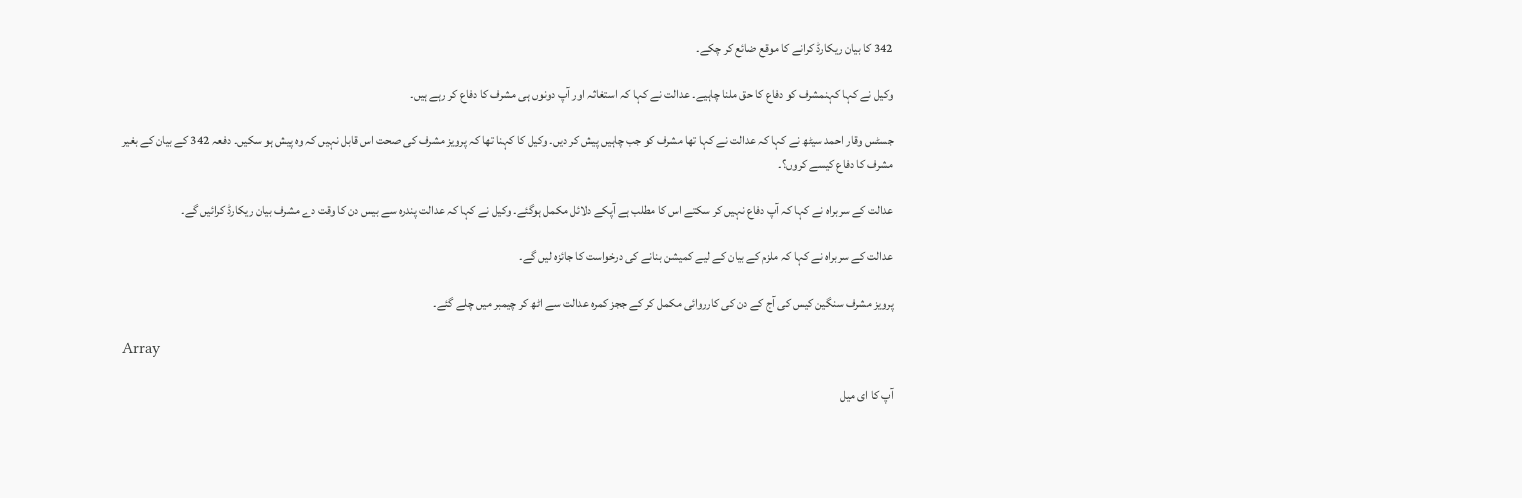342 کا بیان ریکارڈ کرانے کا موقع ضائع کر چکے۔

وکیل نے کہا کہنمشرف کو دفاع کا حق ملنا چاہیے۔ عدالت نے کہا کہ استغاثہ اور آپ دونوں ہی مشرف کا دفاع کر رہے ہیں۔

جسٹس وقار احمد سیٹھ نے کہا کہ عدالت نے کہا تھا مشرف کو جب چاہیں پیش کر دیں۔ وکیل کا کہنا تھا کہ پرویز مشرف کی صحت اس قابل نہیں کہ وہ پیش ہو سکیں۔ دفعہ 342 کے بیان کے بغیر مشرف کا دفاع کیسے کروں؟۔

عدالت کے سربراہ نے کہا کہ آپ دفاع نہیں کر سکتے اس کا مطلب ہے آپکے دلائل مکمل ہوگئے۔ وکیل نے کہا کہ عدالت پندرہ سے بیس دن کا وقت دے مشرف بیان ریکارڈ کرائیں گے۔

عدالت کے سربراہ نے کہا کہ ملزم کے بیان کے لیے کمیشن بنانے کی درخواست کا جائزہ لیں گے۔

پرویز مشرف سنگین کیس کی آج کے دن کی کارروائی مکمل کر کے ججز کمرہ عدالت سے اٹھ کر چیمبر میں چلے گئے۔

Array

آپ کا ای میل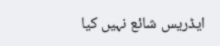ایڈریس شائع نہیں کیا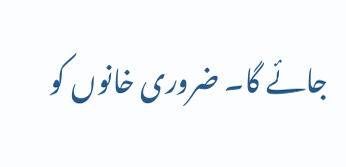جائے گا۔ ضروری خانوں کو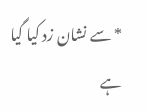* سے نشان زد کیا گیا ہے